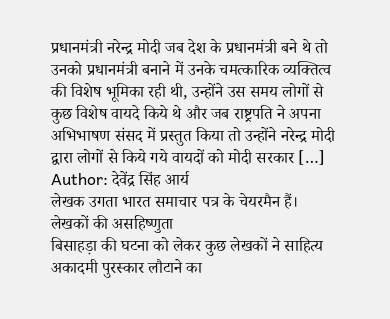प्रधानमंत्री नरेन्द्र मोदी जब देश के प्रधानमंत्री बने थे तो उनको प्रधानमंत्री बनाने में उनके चमत्कारिक व्यक्तित्व की विशेष भूमिका रही थी, उन्होंने उस समय लोगों से कुछ विशेष वायदे किये थे और जब राष्ट्रपति ने अपना अभिभाषण संसद में प्रस्तुत किया तो उन्होंने नरेन्द्र मोदी द्वारा लोगों से किये गये वायदों को मोदी सरकार […]
Author: देवेंद्र सिंह आर्य
लेखक उगता भारत समाचार पत्र के चेयरमैन हैं।
लेखकों की असहिष्णुता
बिसाहड़ा की घटना को लेकर कुछ लेखकों ने साहित्य अकादमी पुरस्कार लौटाने का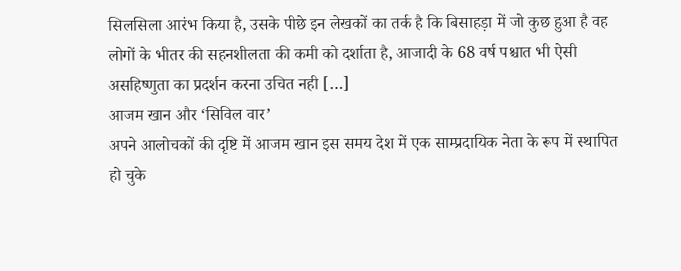सिलसिला आरंभ किया है, उसके पीछे इन लेखकों का तर्क है कि बिसाहड़ा में जो कुछ हुआ है वह लोगों के भीतर की सहनशीलता की कमी को दर्शाता है, आजादी के 68 वर्ष पश्चात भी ऐसी असहिष्णुता का प्रदर्शन करना उचित नही […]
आजम खान और ‘सिविल वार’
अपने आलोचकों की दृष्टि में आजम खान इस समय देश में एक साम्प्रदायिक नेता के रूप में स्थापित हो चुके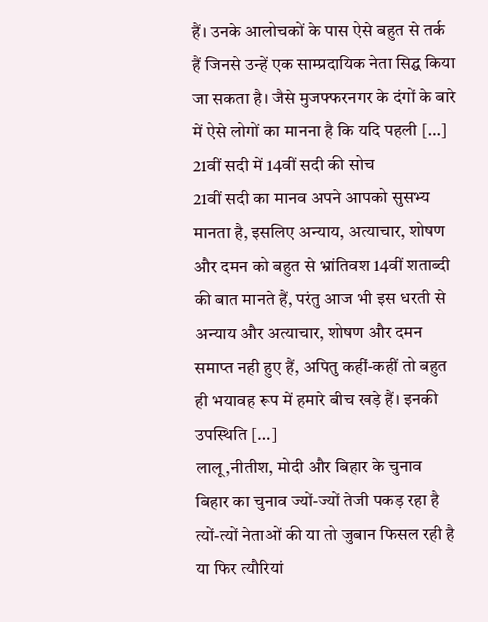हैं। उनके आलोचकों के पास ऐसे बहुत से तर्क हैं जिनसे उन्हें एक साम्प्रदायिक नेता सिद्घ किया जा सकता है। जैसे मुजफ्फरनगर के दंगों के बारे में ऐसे लोगों का मानना है कि यदि पहली […]
21वीं सदी में 14वीं सदी की सोच
21वीं सदी का मानव अपने आपको सुसभ्य मानता है, इसलिए अन्याय, अत्याचार, शोषण और दमन को बहुत से भ्रांतिवश 14वीं शताब्दी की बात मानते हैं, परंतु आज भी इस धरती से अन्याय और अत्याचार, शोषण और दमन समाप्त नही हुए हैं, अपितु कहीं-कहीं तो बहुत ही भयावह रूप में हमारे बीच खड़े हैं। इनकी उपस्थिति […]
लालू,नीतीश, मोदी और बिहार के चुनाव
बिहार का चुनाव ज्यों-ज्यों तेजी पकड़ रहा है त्यों-त्यों नेताओं की या तो जुबान फिसल रही है या फिर त्यौरियां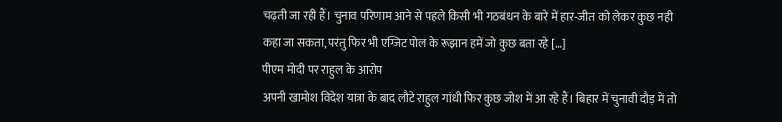चढ़ती जा रही हैं। चुनाव परिणाम आने से पहले किसी भी गठबंधन के बारे में हार-जीत को लेकर कुछ नही कहा जा सकता, परंतु फिर भी एग्जिट पोल के रूझान हमें जो कुछ बता रहे […]
पीएम मोदी पर राहुल के आरोप
अपनी खामोश विदेश यात्रा के बाद लौटे राहुल गांधी फिर कुछ जोश में आ रहे हैं। बिहार में चुनावी दौड़ में तो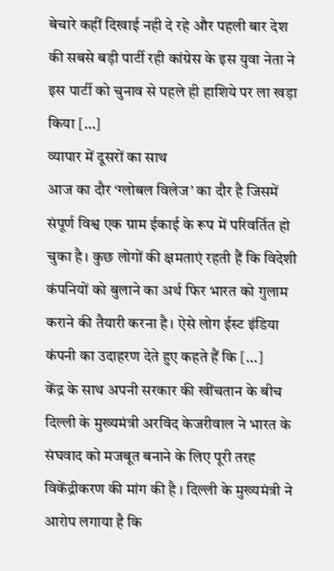बेचारे कहीं दिखाई नही दे रहे और पहली बार देश की सबसे बड़ी पार्टी रही कांग्रेस के इस युवा नेता ने इस पार्टी को चुनाव से पहले ही हाशिये पर ला खड़ा किया […]
व्यापार में दूसरों का साथ
आज का दौर ‘ग्लोबल विलेज’ का दौर है जिसमें संपूर्ण विश्व एक ग्राम ईकाई के रूप में परिवर्तित हो चुका है। कुछ लोगों की क्षमताएं रहती हैं कि विदेशी कंपनियों को बुलाने का अर्थ फिर भारत को गुलाम कराने की तैयारी करना है। ऐसे लोग ईस्ट इंडिया कंपनी का उदाहरण देते हुए कहते हैं कि […]
केंद्र के साथ अपनी सरकार की खींचतान के बीच दिल्ली के मुख्यमंत्री अरविंद केजरीवाल ने भारत के संघवाद को मजबूत बनाने के लिए पूरी तरह विकेंद्रीकरण की मांग की है । दिल्ली के मुख्यमंत्री ने आरोप लगाया है कि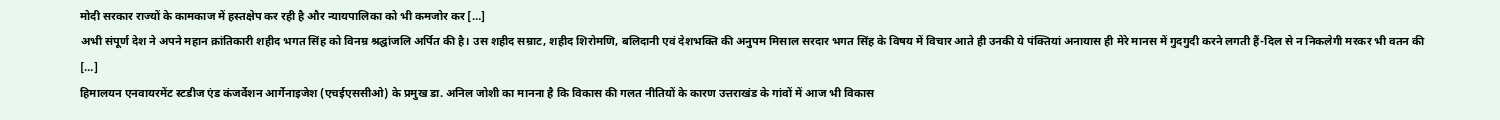मोदी सरकार राज्यों के कामकाज में हस्तक्षेप कर रही है और न्यायपालिका को भी कमजोर कर […]
अभी संपूर्ण देश ने अपने महान क्रांतिकारी शहीद भगत सिंह को विनम्र श्रद्घांजलि अर्पित की है। उस शहीद सम्राट, शहीद शिरोमणि, बलिदानी एवं देशभक्ति की अनुपम मिसाल सरदार भगत सिंह के विषय में विचार आते ही उनकी ये पंक्तियां अनायास ही मेरे मानस में गुदगुदी करने लगती हैं-दिल से न निकलेगी मरकर भी वतन की […]
हिमालयन एनवायरमेंट स्टडीज एंड कंजर्वेशन आर्गेनाइजेश (एचईएससीओ) के प्रमुख डा. अनिल जोशी का मानना है कि विकास की गलत नीतियों के कारण उत्तराखंड के गांवों में आज भी विकास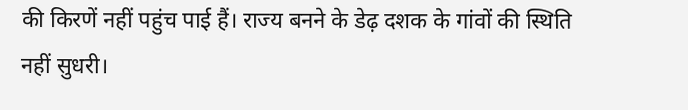की किरणें नहीं पहुंच पाई हैं। राज्य बनने के डेढ़ दशक के गांवों की स्थिति नहीं सुधरी।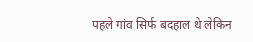पहले गांव सिर्फ बदहाल थे लेकिन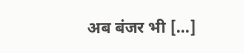अब बंजर भी […]